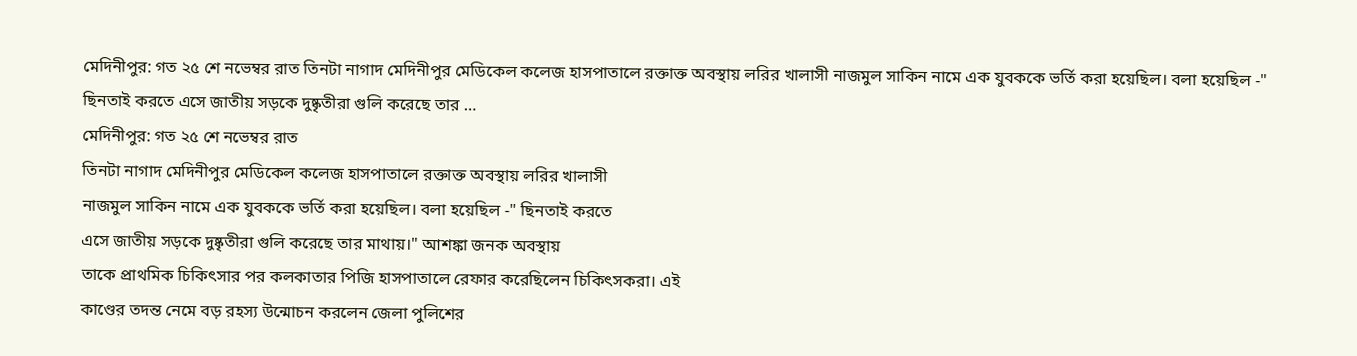মেদিনীপুর: গত ২৫ শে নভেম্বর রাত তিনটা নাগাদ মেদিনীপুর মেডিকেল কলেজ হাসপাতালে রক্তাক্ত অবস্থায় লরির খালাসী নাজমুল সাকিন নামে এক যুবককে ভর্তি করা হয়েছিল। বলা হয়েছিল -" ছিনতাই করতে এসে জাতীয় সড়কে দুষ্কৃতীরা গুলি করেছে তার …
মেদিনীপুর: গত ২৫ শে নভেম্বর রাত
তিনটা নাগাদ মেদিনীপুর মেডিকেল কলেজ হাসপাতালে রক্তাক্ত অবস্থায় লরির খালাসী
নাজমুল সাকিন নামে এক যুবককে ভর্তি করা হয়েছিল। বলা হয়েছিল -" ছিনতাই করতে
এসে জাতীয় সড়কে দুষ্কৃতীরা গুলি করেছে তার মাথায়।" আশঙ্কা জনক অবস্থায়
তাকে প্রাথমিক চিকিৎসার পর কলকাতার পিজি হাসপাতালে রেফার করেছিলেন চিকিৎসকরা। এই
কাণ্ডের তদন্ত নেমে বড় রহস্য উন্মোচন করলেন জেলা পুলিশের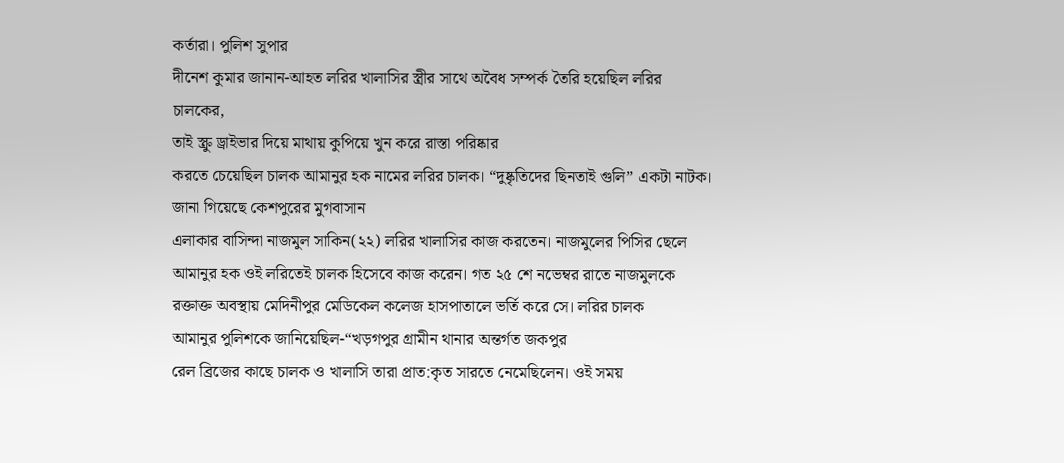কর্তারা। পুলিশ সুপার
দীনেশ কুমার জানান-আহত লরির খালাসির স্ত্রীর সাথে অবৈধ সম্পর্ক তৈরি হয়েছিল লরির
চালকের,
তাই স্ক্রু ড্রাইভার দিয়ে মাথায় কুপিয়ে খুন করে রাস্তা পরিষ্কার
করতে চেয়েছিল চালক আমানুর হক নামের লরির চালক। “দুষ্কৃতিদের ছিনতাই গুলি” একটা নাটক।
জানা গিয়েছে কেশপুরের মুগবাসান
এলাকার বাসিন্দা নাজমুল সাকিন(২২) লরির খালাসির কাজ করতেন। নাজমুলের পিসির ছেলে
আমানুর হক ওই লরিতেই চালক হিসেবে কাজ করেন। গত ২৫ শে নভেম্বর রাতে নাজমুলকে
রক্তাক্ত অবস্থায় মেদিনীপুর মেডিকেল কলেজ হাসপাতালে ভর্তি করে সে। লরির চালক
আমানুর পুলিশকে জানিয়েছিল-“খড়গপুর গ্রামীন থানার অন্তর্গত জকপুর
রেল ব্রিজের কাছে চালক ও খালাসি তারা প্রাত:কৃত সারতে নেমেছিলেন। ওই সময়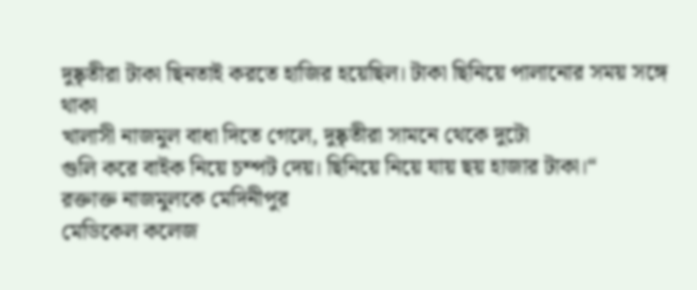দুষ্কৃতীরা টাকা ছিনতাই করতে হাজির হয়েছিল। টাকা ছিনিয়ে পালানোর সময় সঙ্গে থাকা
খালাসী নাজমুল বাধা দিতে গেলে, দুষ্কৃতীরা সামনে থেকে দুটো
গুলি করে বাইক নিয়ে চম্পট দেয়। ছিনিয়ে নিয়ে যায় ছয় হাজার টাকা।“
রক্তাক্ত নাজমুলকে মেদিনীপুর
মেডিকেল কলেজ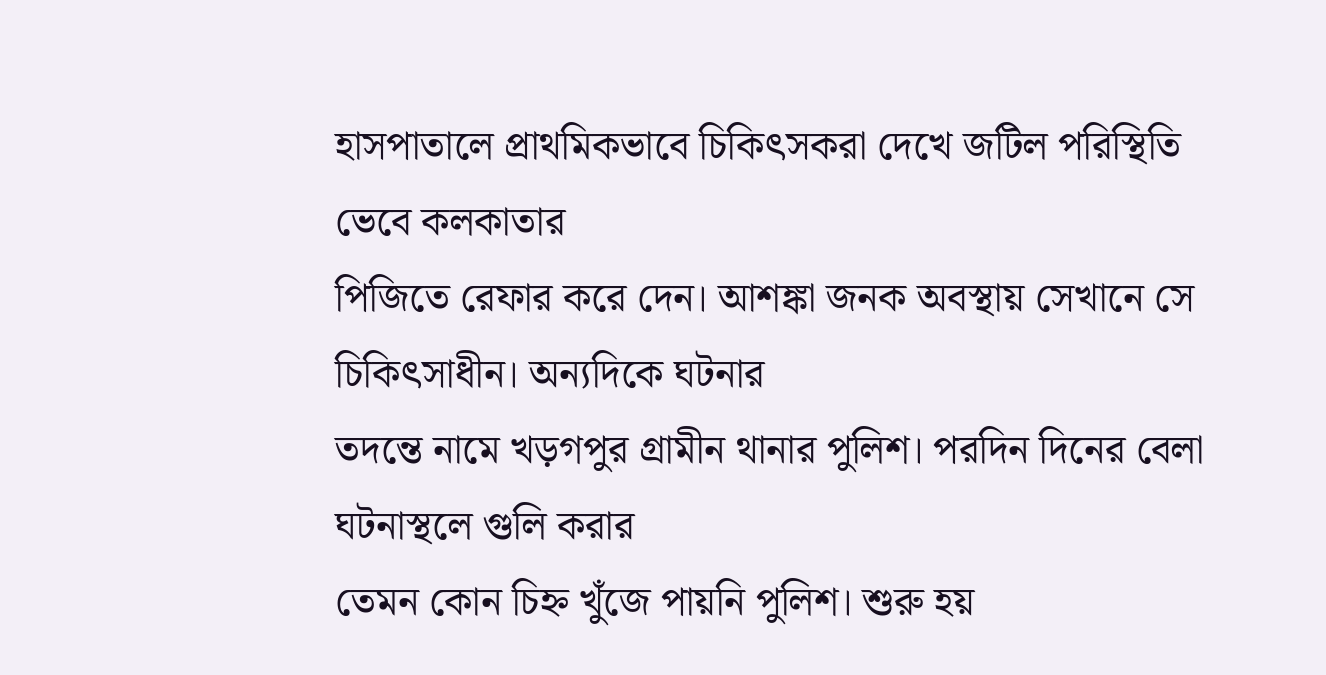হাসপাতালে প্রাথমিকভাবে চিকিৎসকরা দেখে জটিল পরিস্থিতি ভেবে কলকাতার
পিজিতে রেফার করে দেন। আশঙ্কা জনক অবস্থায় সেখানে সে চিকিৎসাধীন। অন্যদিকে ঘটনার
তদন্তে নামে খড়গপুর গ্রামীন থানার পুলিশ। পরদিন দিনের বেলা ঘটনাস্থলে গুলি করার
তেমন কোন চিহ্ন খুঁজে পায়নি পুলিশ। শুরু হয়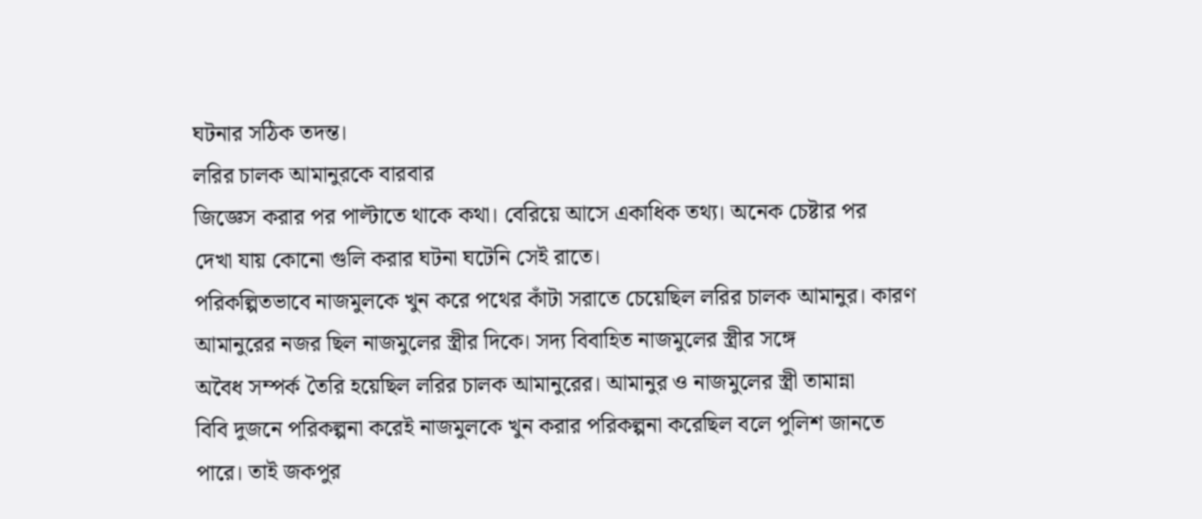ঘটনার সঠিক তদন্ত।
লরির চালক আমানুরকে বারবার
জিজ্ঞেস করার পর পাল্টাতে থাকে কথা। বেরিয়ে আসে একাধিক তথ্য। অনেক চেষ্টার পর
দেখা যায় কোনো গুলি করার ঘটনা ঘটেনি সেই রাতে।
পরিকল্পিতভাবে নাজমুলকে খুন করে পথের কাঁটা সরাতে চেয়েছিল লরির চালক আমানুর। কারণ
আমানুরের নজর ছিল নাজমুলের স্ত্রীর দিকে। সদ্য বিবাহিত নাজমুলের স্ত্রীর সঙ্গে
অবৈধ সম্পর্ক তৈরি হয়েছিল লরির চালক আমানুরের। আমানুর ও নাজমুলের স্ত্রী তামান্না
বিবি দুজনে পরিকল্পনা করেই নাজমুলকে খুন করার পরিকল্পনা করেছিল বলে পুলিশ জানতে
পারে। তাই জকপুর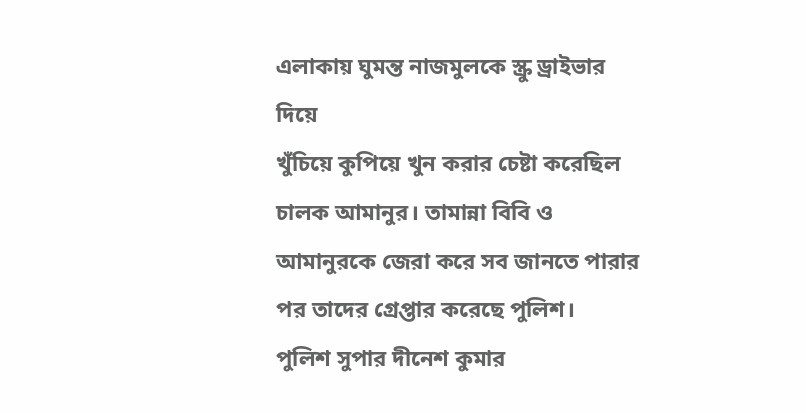এলাকায় ঘুমন্ত নাজমুলকে স্ক্রু ড্রাইভার দিয়ে
খুঁচিয়ে কুপিয়ে খুন করার চেষ্টা করেছিল চালক আমানুর। তামান্না বিবি ও আমানুরকে জেরা করে সব জানতে পারার পর তাদের গ্রেপ্তার করেছে পুলিশ।
পুলিশ সুপার দীনেশ কুমার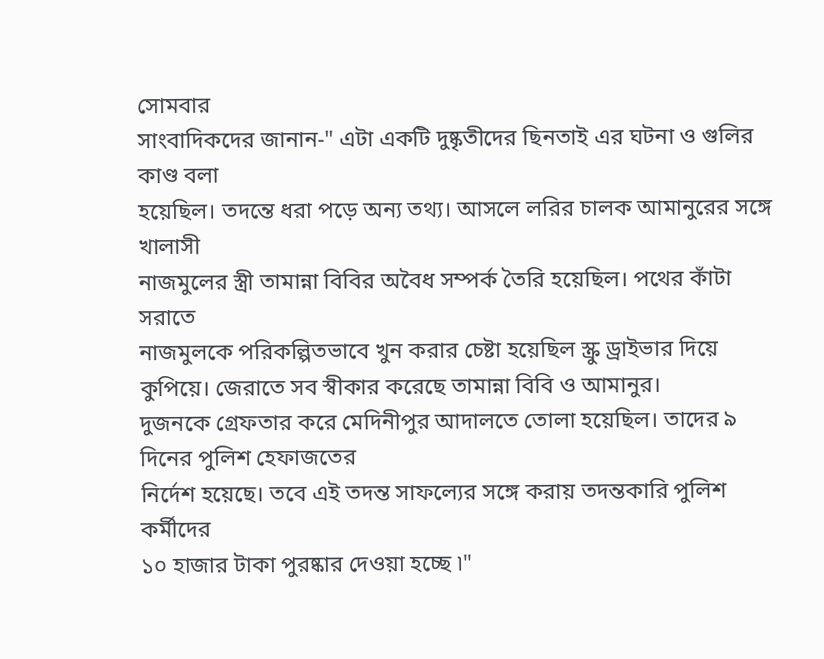সোমবার
সাংবাদিকদের জানান-" এটা একটি দুষ্কৃতীদের ছিনতাই এর ঘটনা ও গুলির কাণ্ড বলা
হয়েছিল। তদন্তে ধরা পড়ে অন্য তথ্য। আসলে লরির চালক আমানুরের সঙ্গে খালাসী
নাজমুলের স্ত্রী তামান্না বিবির অবৈধ সম্পর্ক তৈরি হয়েছিল। পথের কাঁটা সরাতে
নাজমুলকে পরিকল্পিতভাবে খুন করার চেষ্টা হয়েছিল স্ক্রু ড্রাইভার দিয়ে কুপিয়ে। জেরাতে সব স্বীকার করেছে তামান্না বিবি ও আমানুর।
দুজনকে গ্রেফতার করে মেদিনীপুর আদালতে তোলা হয়েছিল। তাদের ৯ দিনের পুলিশ হেফাজতের
নির্দেশ হয়েছে। তবে এই তদন্ত সাফল্যের সঙ্গে করায় তদন্তকারি পুলিশ কর্মীদের
১০ হাজার টাকা পুরষ্কার দেওয়া হচ্ছে ৷"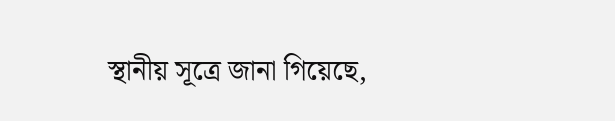স্থানীয় সূত্রে জানা গিয়েছে,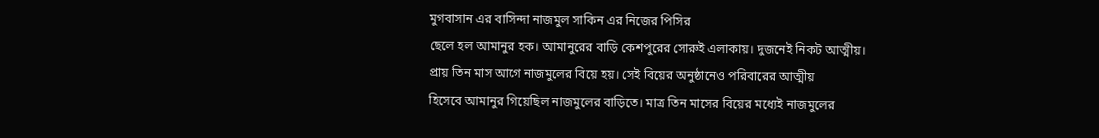মুগবাসান এর বাসিন্দা নাজমুল সাকিন এর নিজের পিসির
ছেলে হল আমানুর হক। আমানুরের বাড়ি কেশপুরের সোরুই এলাকায়। দুজনেই নিকট আত্মীয়।
প্রায় তিন মাস আগে নাজমুলের বিয়ে হয়। সেই বিয়ের অনুষ্ঠানেও পরিবারের আত্মীয়
হিসেবে আমানুর গিয়েছিল নাজমুলের বাড়িতে। মাত্র তিন মাসের বিয়ের মধ্যেই নাজমুলের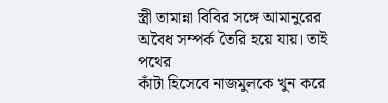স্ত্রী তামান্না বিবির সঙ্গে আমানুরের অবৈধ সম্পর্ক তৈরি হয়ে যায়। তাই পথের
কাঁটা হিসেবে নাজমুলকে খুন করে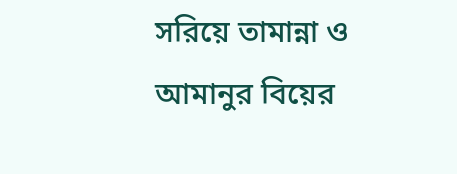সরিয়ে তামান্না ও আমানুর বিয়ের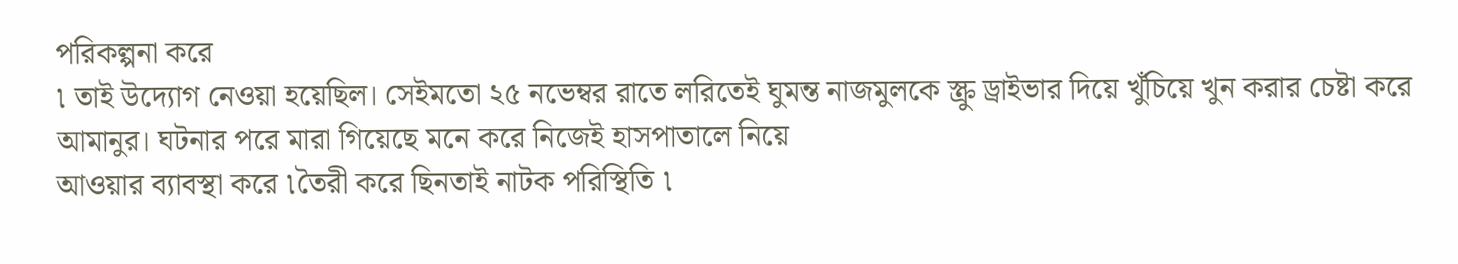পরিকল্পনা করে
৷ তাই উদ্যোগ নেওয়া হয়েছিল। সেইমতো ২৫ নভেম্বর রাতে লরিতেই ঘুমন্ত নাজমুলকে স্ক্রু ড্রাইভার দিয়ে খুঁচিয়ে খুন করার চেষ্টা করে
আমানুর। ঘটনার পরে মারা গিয়েছে মনে করে নিজেই হাসপাতালে নিয়ে
আওয়ার ব্যাবস্থা করে ৷তৈরী করে ছিনতাই নাটক পরিস্থিতি ৷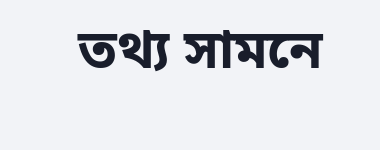তথ্য সামনে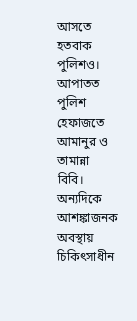আসতে হতবাক পুলিশও। আপাতত পুলিশ হেফাজতে আমানুর ও তামান্না বিবি। অন্যদিকে
আশঙ্কাজনক অবস্থায় চিকিৎসাধীন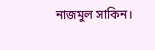নাজমুল সাকিন।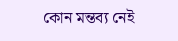কোন মন্তব্য নেই